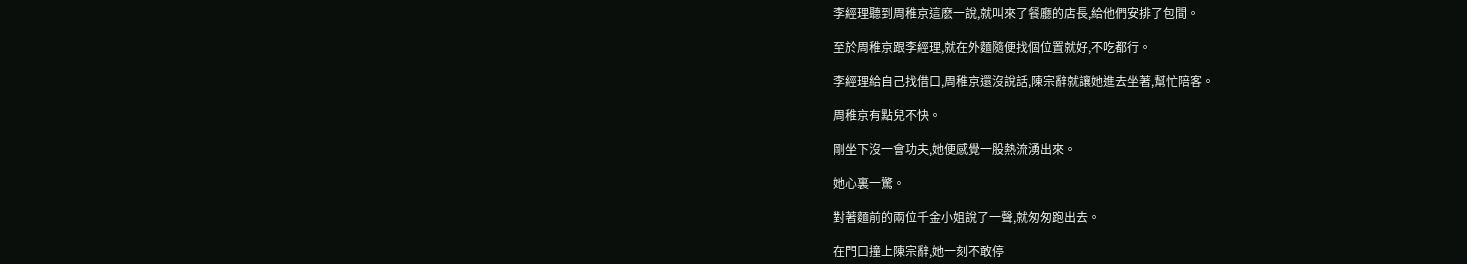李經理聽到周稚京這麽一說,就叫來了餐廳的店長,給他們安排了包間。

至於周稚京跟李經理,就在外麵隨便找個位置就好,不吃都行。

李經理給自己找借口,周稚京還沒說話,陳宗辭就讓她進去坐著,幫忙陪客。

周稚京有點兒不快。

剛坐下沒一會功夫,她便感覺一股熱流湧出來。

她心裏一驚。

對著麵前的兩位千金小姐說了一聲,就匆匆跑出去。

在門口撞上陳宗辭,她一刻不敢停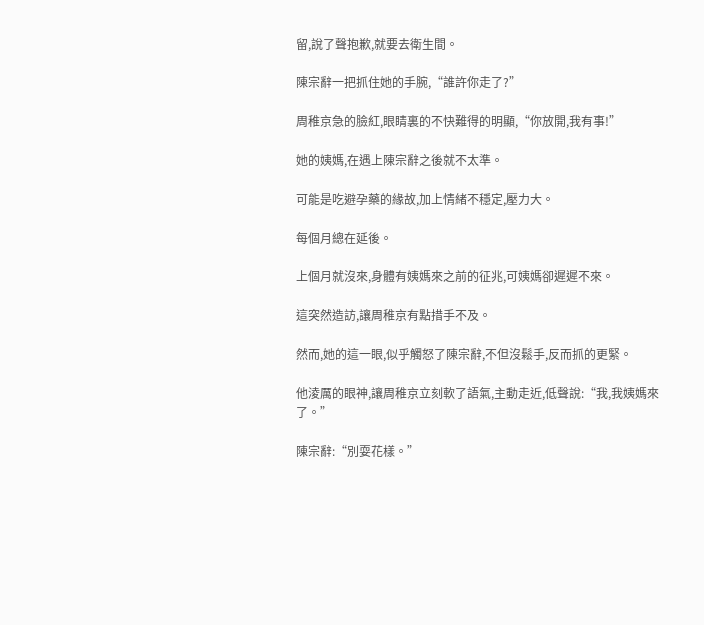留,說了聲抱歉,就要去衛生間。

陳宗辭一把抓住她的手腕,“誰許你走了?”

周稚京急的臉紅,眼睛裏的不快難得的明顯,“你放開,我有事!”

她的姨媽,在遇上陳宗辭之後就不太準。

可能是吃避孕藥的緣故,加上情緒不穩定,壓力大。

每個月總在延後。

上個月就沒來,身體有姨媽來之前的征兆,可姨媽卻遲遲不來。

這突然造訪,讓周稚京有點措手不及。

然而,她的這一眼,似乎觸怒了陳宗辭,不但沒鬆手,反而抓的更緊。

他淩厲的眼神,讓周稚京立刻軟了語氣,主動走近,低聲說:“我,我姨媽來了。”

陳宗辭:“別耍花樣。”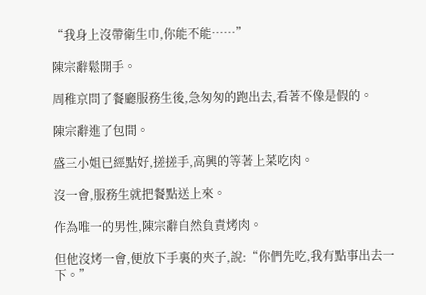“我身上沒帶衛生巾,你能不能……”

陳宗辭鬆開手。

周稚京問了餐廳服務生後,急匆匆的跑出去,看著不像是假的。

陳宗辭進了包間。

盛三小姐已經點好,搓搓手,高興的等著上菜吃肉。

沒一會,服務生就把餐點送上來。

作為唯一的男性,陳宗辭自然負責烤肉。

但他沒烤一會,便放下手裏的夾子,說:“你們先吃,我有點事出去一下。”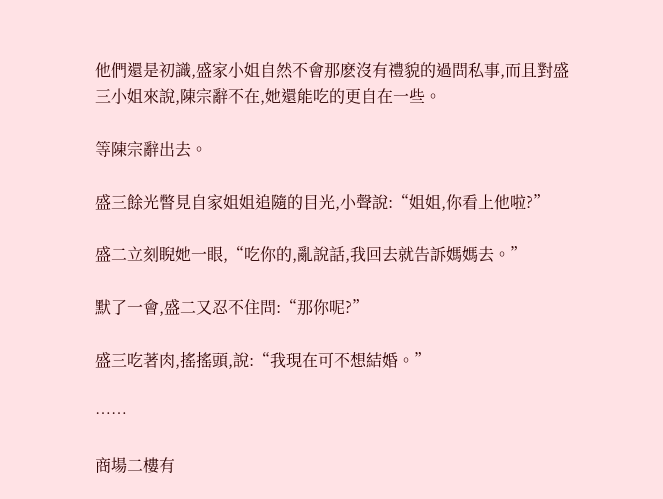他們還是初識,盛家小姐自然不會那麽沒有禮貌的過問私事,而且對盛三小姐來說,陳宗辭不在,她還能吃的更自在一些。

等陳宗辭出去。

盛三餘光瞥見自家姐姐追隨的目光,小聲說:“姐姐,你看上他啦?”

盛二立刻睨她一眼,“吃你的,亂說話,我回去就告訴媽媽去。”

默了一會,盛二又忍不住問:“那你呢?”

盛三吃著肉,搖搖頭,說:“我現在可不想結婚。”

……

商場二樓有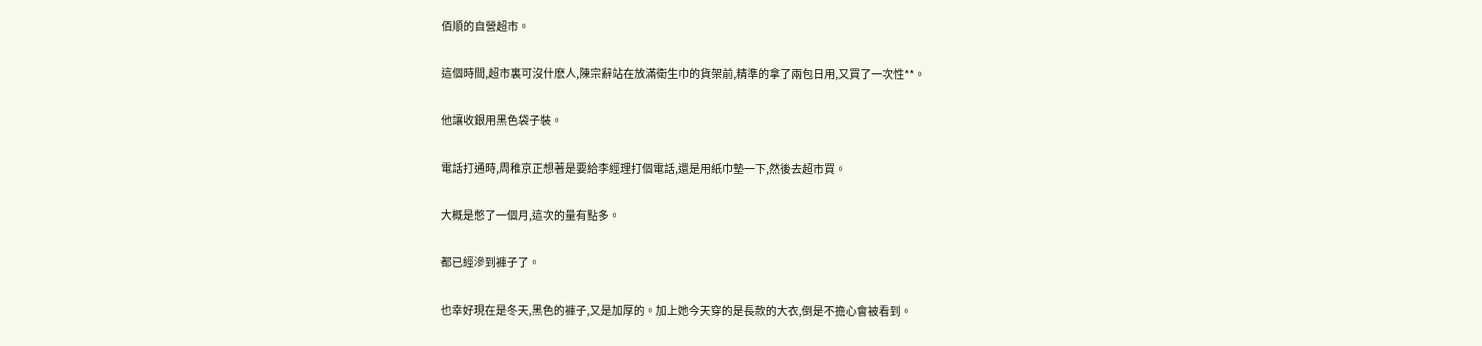佰順的自營超市。

這個時間,超市裏可沒什麽人,陳宗辭站在放滿衛生巾的貨架前,精準的拿了兩包日用,又買了一次性**。

他讓收銀用黑色袋子裝。

電話打通時,周稚京正想著是要給李經理打個電話,還是用紙巾墊一下,然後去超市買。

大概是憋了一個月,這次的量有點多。

都已經滲到褲子了。

也幸好現在是冬天,黑色的褲子,又是加厚的。加上她今天穿的是長款的大衣,倒是不擔心會被看到。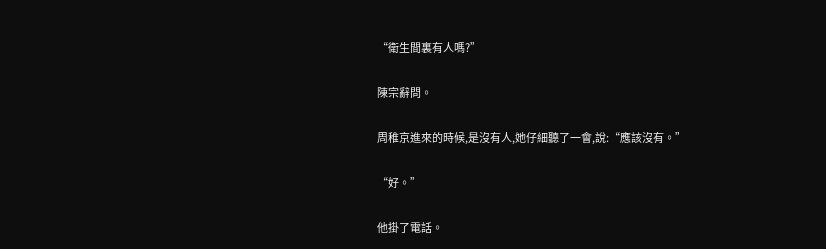“衛生間裏有人嗎?”

陳宗辭問。

周稚京進來的時候,是沒有人,她仔細聽了一會,說:“應該沒有。”

“好。”

他掛了電話。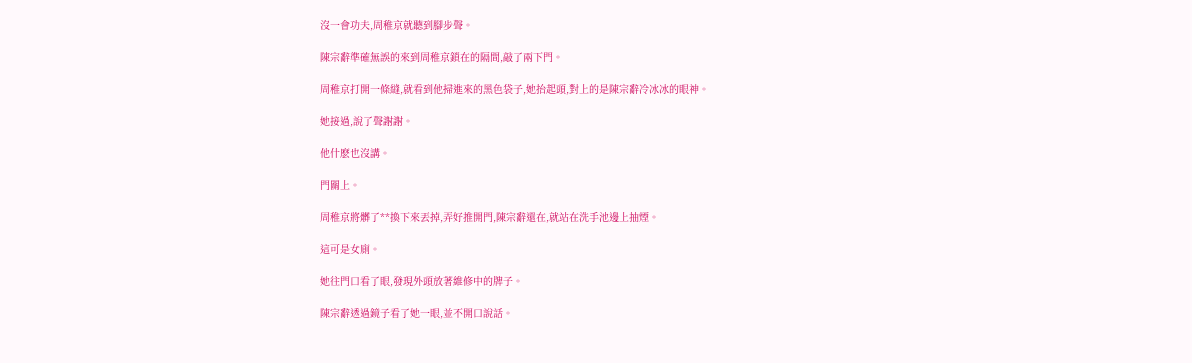沒一會功夫,周稚京就聽到腳步聲。

陳宗辭準確無誤的來到周稚京鎖在的隔間,敲了兩下門。

周稚京打開一條縫,就看到他掃進來的黑色袋子,她抬起頭,對上的是陳宗辭冷冰冰的眼神。

她接過,說了聲謝謝。

他什麽也沒講。

門關上。

周稚京將髒了**換下來丟掉,弄好推開門,陳宗辭還在,就站在洗手池邊上抽煙。

這可是女廁。

她往門口看了眼,發現外頭放著維修中的牌子。

陳宗辭透過鏡子看了她一眼,並不開口說話。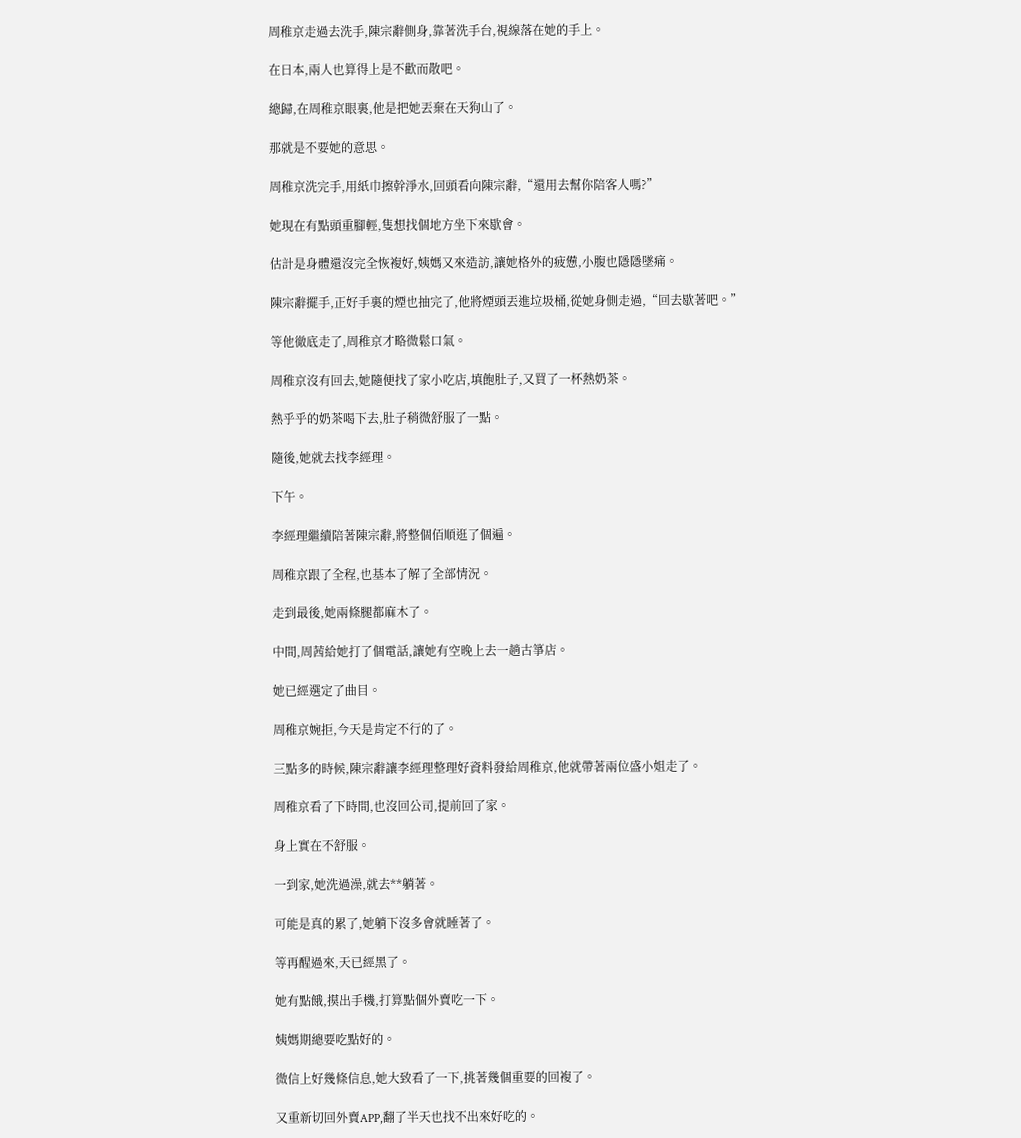周稚京走過去洗手,陳宗辭側身,靠著洗手台,視線落在她的手上。

在日本,兩人也算得上是不歡而散吧。

總歸,在周稚京眼裏,他是把她丟棄在天狗山了。

那就是不要她的意思。

周稚京洗完手,用紙巾擦幹淨水,回頭看向陳宗辭,“還用去幫你陪客人嗎?”

她現在有點頭重腳輕,隻想找個地方坐下來歇會。

估計是身體還沒完全恢複好,姨媽又來造訪,讓她格外的疲憊,小腹也隱隱墜痛。

陳宗辭擺手,正好手裏的煙也抽完了,他將煙頭丟進垃圾桶,從她身側走過,“回去歇著吧。”

等他徹底走了,周稚京才略微鬆口氣。

周稚京沒有回去,她隨便找了家小吃店,填飽肚子,又買了一杯熱奶茶。

熱乎乎的奶茶喝下去,肚子稍微舒服了一點。

隨後,她就去找李經理。

下午。

李經理繼續陪著陳宗辭,將整個佰順逛了個遍。

周稚京跟了全程,也基本了解了全部情況。

走到最後,她兩條腿都麻木了。

中間,周茜給她打了個電話,讓她有空晚上去一趟古箏店。

她已經選定了曲目。

周稚京婉拒,今天是肯定不行的了。

三點多的時候,陳宗辭讓李經理整理好資料發給周稚京,他就帶著兩位盛小姐走了。

周稚京看了下時間,也沒回公司,提前回了家。

身上實在不舒服。

一到家,她洗過澡,就去**躺著。

可能是真的累了,她躺下沒多會就睡著了。

等再醒過來,天已經黑了。

她有點餓,摸出手機,打算點個外賣吃一下。

姨媽期總要吃點好的。

微信上好幾條信息,她大致看了一下,挑著幾個重要的回複了。

又重新切回外賣APP,翻了半天也找不出來好吃的。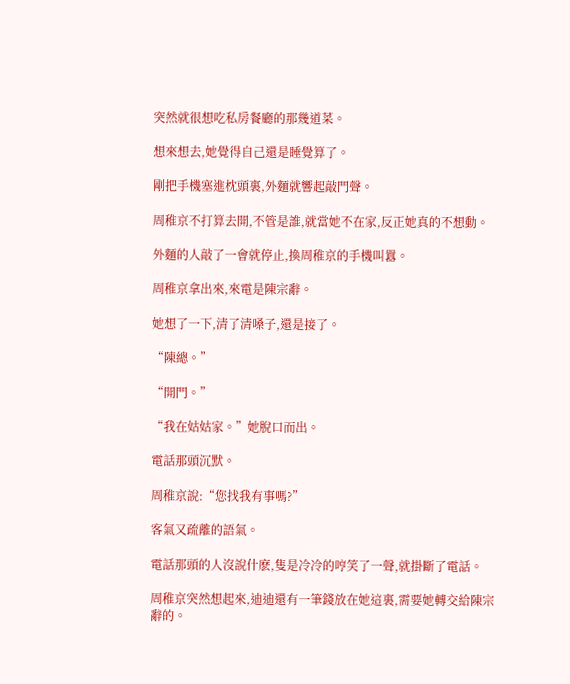突然就很想吃私房餐廳的那幾道菜。

想來想去,她覺得自己還是睡覺算了。

剛把手機塞進枕頭裏,外麵就響起敲門聲。

周稚京不打算去開,不管是誰,就當她不在家,反正她真的不想動。

外麵的人敲了一會就停止,換周稚京的手機叫囂。

周稚京拿出來,來電是陳宗辭。

她想了一下,清了清嗓子,還是接了。

“陳總。”

“開門。”

“我在姑姑家。”她脫口而出。

電話那頭沉默。

周稚京說:“您找我有事嗎?”

客氣又疏離的語氣。

電話那頭的人沒說什麽,隻是冷冷的哼笑了一聲,就掛斷了電話。

周稚京突然想起來,迪迪還有一筆錢放在她這裏,需要她轉交給陳宗辭的。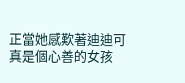正當她感歎著迪迪可真是個心善的女孩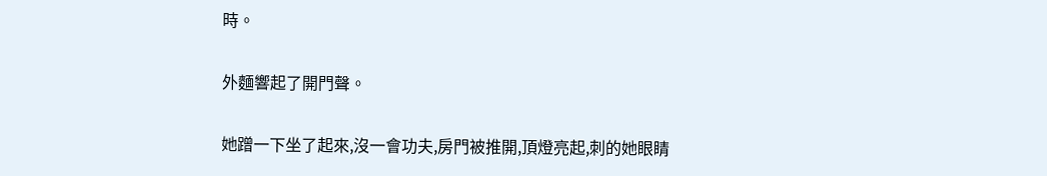時。

外麵響起了開門聲。

她蹭一下坐了起來,沒一會功夫,房門被推開,頂燈亮起,刺的她眼睛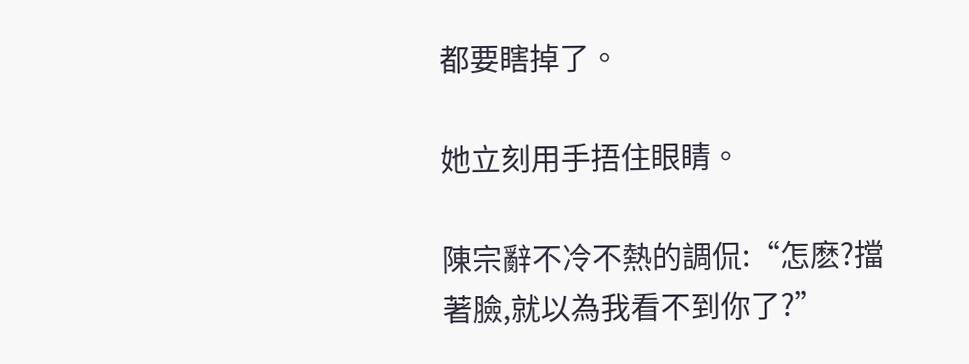都要瞎掉了。

她立刻用手捂住眼睛。

陳宗辭不冷不熱的調侃:“怎麽?擋著臉,就以為我看不到你了?”